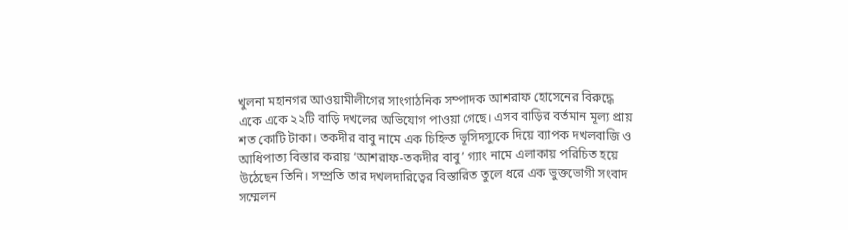খুলনা মহানগর আওয়ামীলীগের সাংগাঠনিক সম্পাদক আশরাফ হোসেনের বিরুদ্ধে একে একে ২২টি বাড়ি দখলের অভিযোগ পাওয়া গেছে। এসব বাড়ির বর্তমান মূল্য প্রায় শত কোটি টাকা। তকদীর বাবু নামে এক চিহ্নিত ভূসিদস্যুকে দিয়ে ব্যাপক দখলবাজি ও আধিপাত্য বিস্তার করায় ‘আশরাফ-তকদীর বাবু’ গ্যাং নামে এলাকায় পরিচিত হয়ে উঠেছেন তিনি। সম্প্রতি তার দখলদারিত্বের বিস্তারিত তুলে ধরে এক ভুক্তভোগী সংবাদ সম্মেলন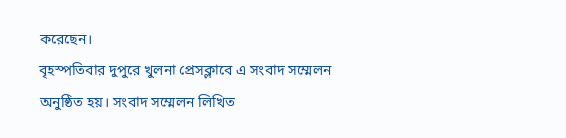করেছেন।
বৃহস্পতিবার দুপুরে খুলনা প্রেসক্লাবে এ সংবাদ সম্মেলন অনুষ্ঠিত হয়। সংবাদ সম্মেলন লিখিত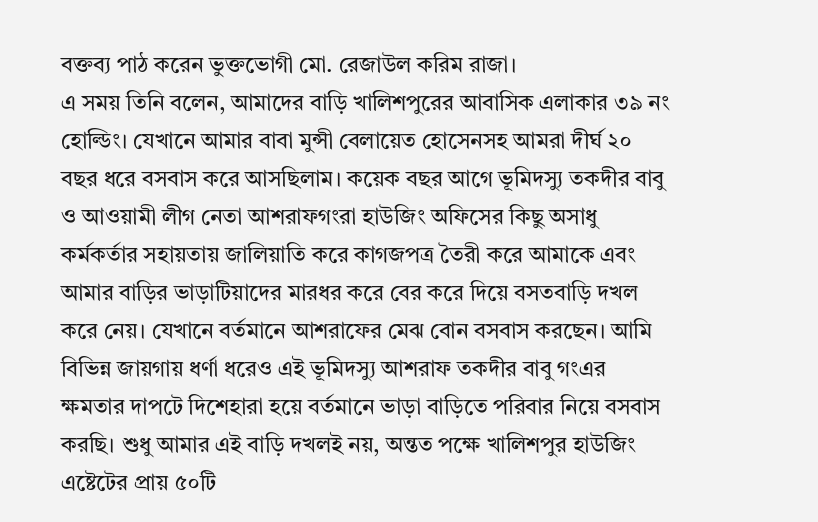বক্তব্য পাঠ করেন ভুক্তভোগী মো. রেজাউল করিম রাজা।
এ সময় তিনি বলেন, আমাদের বাড়ি খালিশপুরের আবাসিক এলাকার ৩৯ নং হোল্ডিং। যেখানে আমার বাবা মুন্সী বেলায়েত হোসেনসহ আমরা দীর্ঘ ২০ বছর ধরে বসবাস করে আসছিলাম। কয়েক বছর আগে ভূমিদস্যু তকদীর বাবু ও আওয়ামী লীগ নেতা আশরাফগংরা হাউজিং অফিসের কিছু অসাধু কর্মকর্তার সহায়তায় জালিয়াতি করে কাগজপত্র তৈরী করে আমাকে এবং আমার বাড়ির ভাড়াটিয়াদের মারধর করে বের করে দিয়ে বসতবাড়ি দখল করে নেয়। যেখানে বর্তমানে আশরাফের মেঝ বোন বসবাস করছেন। আমি বিভিন্ন জায়গায় ধর্ণা ধরেও এই ভূমিদস্যু আশরাফ তকদীর বাবু গংএর ক্ষমতার দাপটে দিশেহারা হয়ে বর্তমানে ভাড়া বাড়িতে পরিবার নিয়ে বসবাস করছি। শুধু আমার এই বাড়ি দখলই নয়, অন্তত পক্ষে খালিশপুর হাউজিং এষ্টেটের প্রায় ৫০টি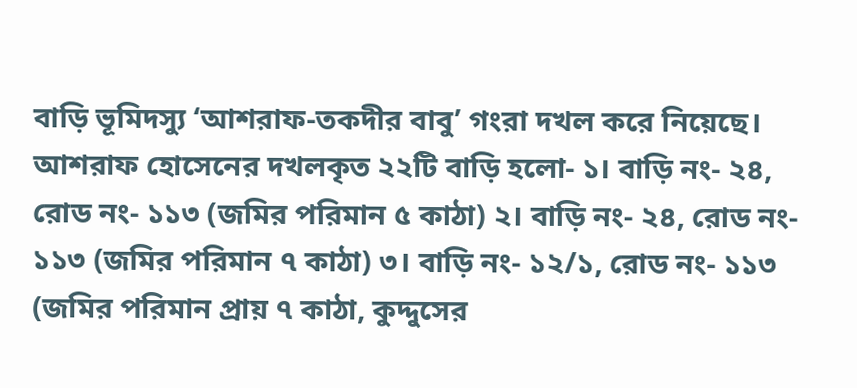বাড়ি ভূমিদস্যু ‘আশরাফ-তকদীর বাবু’ গংরা দখল করে নিয়েছে।
আশরাফ হোসেনের দখলকৃত ২২টি বাড়ি হলো- ১। বাড়ি নং- ২৪, রোড নং- ১১৩ (জমির পরিমান ৫ কাঠা) ২। বাড়ি নং- ২৪, রোড নং- ১১৩ (জমির পরিমান ৭ কাঠা) ৩। বাড়ি নং- ১২/১, রোড নং- ১১৩ (জমির পরিমান প্রায় ৭ কাঠা, কুদ্দুসের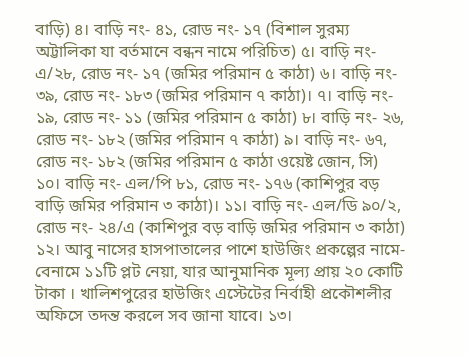বাড়ি) ৪। বাড়ি নং- ৪১, রোড নং- ১৭ (বিশাল সুরম্য অট্টালিকা যা বর্তমানে বন্ধন নামে পরিচিত) ৫। বাড়ি নং- এ/২৮, রোড নং- ১৭ (জমির পরিমান ৫ কাঠা) ৬। বাড়ি নং- ৩৯, রোড নং- ১৮৩ (জমির পরিমান ৭ কাঠা)। ৭। বাড়ি নং- ১৯, রোড নং- ১১ (জমির পরিমান ৫ কাঠা) ৮। বাড়ি নং- ২৬, রোড নং- ১৮২ (জমির পরিমান ৭ কাঠা) ৯। বাড়ি নং- ৬৭, রোড নং- ১৮২ (জমির পরিমান ৫ কাঠা ওয়েষ্ট জোন, সি) ১০। বাড়ি নং- এল/পি ৮১, রোড নং- ১৭৬ (কাশিপুর বড় বাড়ি জমির পরিমান ৩ কাঠা)। ১১। বাড়ি নং- এল/ডি ৯০/২, রোড নং- ২৪/এ (কাশিপুর বড় বাড়ি জমির পরিমান ৩ কাঠা) ১২। আবু নাসের হাসপাতালের পাশে হাউজিং প্রকল্পের নামে-বেনামে ১১টি প্লট নেয়া, যার আনুমানিক মূল্য প্রায় ২০ কোটি টাকা । খালিশপুরের হাউজিং এস্টেটের নির্বাহী প্রকৌশলীর অফিসে তদন্ত করলে সব জানা যাবে। ১৩।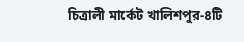চিত্রালী মার্কেট খালিশপুর-৪টি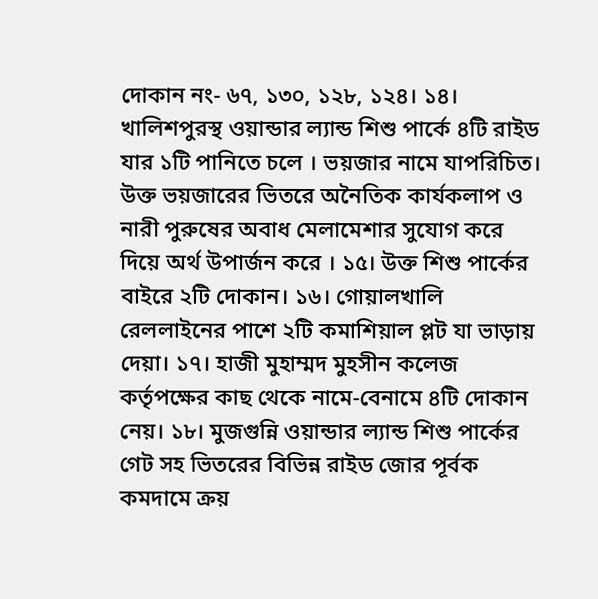দোকান নং- ৬৭, ১৩০, ১২৮, ১২৪। ১৪। খালিশপুরস্থ ওয়ান্ডার ল্যান্ড শিশু পার্কে ৪টি রাইড যার ১টি পানিতে চলে । ভয়জার নামে যাপরিচিত। উক্ত ভয়জারের ভিতরে অনৈতিক কার্যকলাপ ও নারী পুরুষের অবাধ মেলামেশার সুযোগ করে দিয়ে অর্থ উপার্জন করে । ১৫। উক্ত শিশু পার্কের বাইরে ২টি দোকান। ১৬। গোয়ালখালি রেললাইনের পাশে ২টি কমাশিয়াল প্লট যা ভাড়ায় দেয়া। ১৭। হাজী মুহাম্মদ মুহসীন কলেজ কর্তৃপক্ষের কাছ থেকে নামে-বেনামে ৪টি দোকান নেয়। ১৮। মুজগুন্নি ওয়ান্ডার ল্যান্ড শিশু পার্কের গেট সহ ভিতরের বিভিন্ন রাইড জোর পূর্বক কমদামে ক্রয়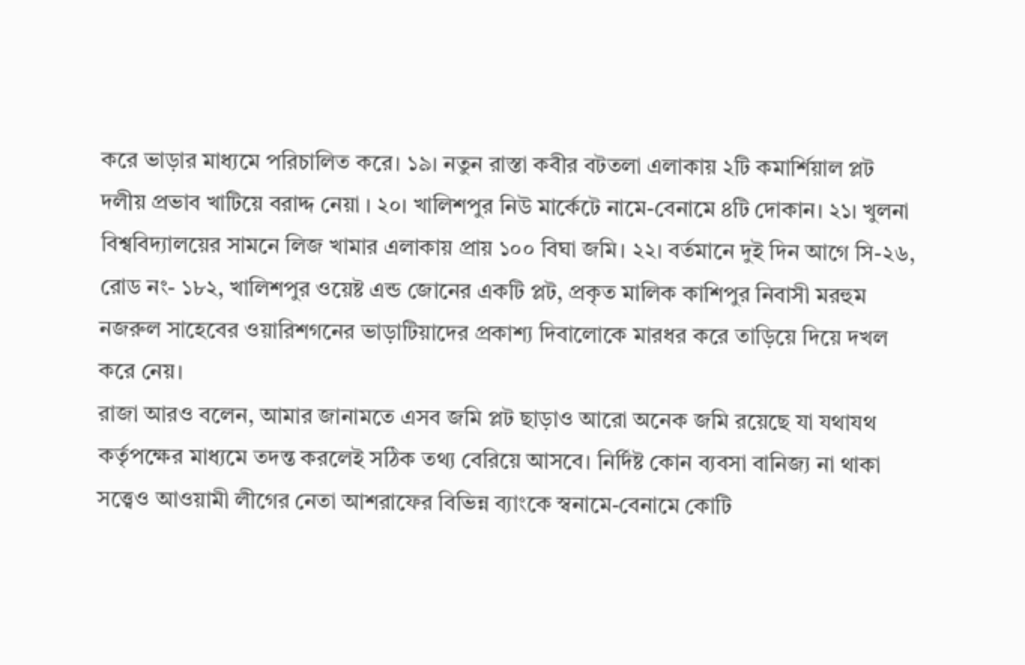করে ভাড়ার মাধ্যমে পরিচালিত করে। ১৯। নতুন রাস্তা কবীর বটতলা এলাকায় ২টি কমার্শিয়াল প্লট দলীয় প্রভাব খাটিয়ে বরাদ্দ নেয়া । ২০। খালিশপুর নিউ মার্কেটে নামে-বেনামে ৪টি দোকান। ২১। খুলনা বিশ্ববিদ্যালয়ের সামনে লিজ খামার এলাকায় প্রায় ১০০ বিঘা জমি। ২২। বর্তমানে দুই দিন আগে সি-২৬, রোড নং- ১৮২, খালিশপুর ওয়েষ্ট এন্ড জোনের একটি প্লট, প্রকৃত মালিক কাশিপুর নিবাসী মরহুম নজরুল সাহেবের ওয়ারিশগনের ভাড়াটিয়াদের প্রকাশ্য দিবালোকে মারধর করে তাড়িয়ে দিয়ে দখল করে নেয়।
রাজা আরও বলেন, আমার জানামতে এসব জমি প্লট ছাড়াও আরো অনেক জমি রয়েছে যা যথাযথ কর্তৃপক্ষের মাধ্যমে তদন্ত করলেই সঠিক তথ্য বেরিয়ে আসবে। নির্দিষ্ট কোন ব্যবসা বানিজ্য না থাকা সত্ত্বেও আওয়ামী লীগের নেতা আশরাফের বিভিন্ন ব্যাংকে স্বনামে-বেনামে কোটি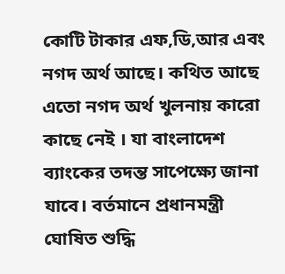কোটি টাকার এফ,ডি,আর এবং নগদ অর্থ আছে। কথিত আছে এতো নগদ অর্থ খুলনায় কারো কাছে নেই । যা বাংলাদেশ ব্যাংকের তদন্ত সাপেক্ষ্যে জানা যাবে। বর্তমানে প্রধানমন্ত্রী ঘোষিত শুদ্ধি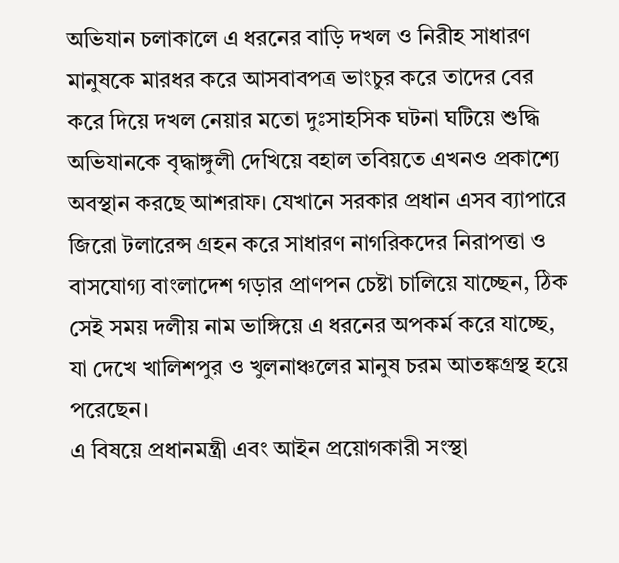অভিযান চলাকালে এ ধরনের বাড়ি দখল ও নিরীহ সাধারণ মানুষকে মারধর করে আসবাবপত্র ভাংচুর করে তাদের বের করে দিয়ে দখল নেয়ার মতো দুঃসাহসিক ঘটনা ঘটিয়ে শুদ্ধি অভিযানকে বৃদ্ধাঙ্গুলী দেখিয়ে বহাল তবিয়তে এখনও প্রকাশ্যে অবস্থান করছে আশরাফ। যেখানে সরকার প্রধান এসব ব্যাপারে জিরো টলারেন্স গ্রহন করে সাধারণ নাগরিকদের নিরাপত্তা ও বাসযোগ্য বাংলাদেশ গড়ার প্রাণপন চেষ্টা চালিয়ে যাচ্ছেন, ঠিক সেই সময় দলীয় নাম ভাঙ্গিয়ে এ ধরনের অপকর্ম করে যাচ্ছে, যা দেখে খালিশপুর ও খুলনাঞ্চলের মানুষ চরম আতঙ্কগ্রস্থ হয়ে পরেছেন।
এ বিষয়ে প্রধানমন্ত্রী এবং আইন প্রয়োগকারী সংস্থা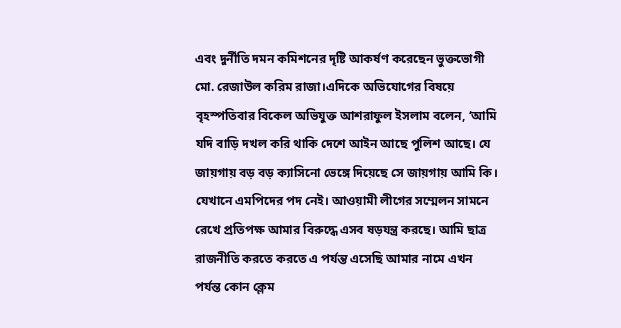এবং দুর্নীতি দমন কমিশনের দৃষ্টি আকর্ষণ করেছেন ভুক্তভোগী মো. রেজাউল করিম রাজা।এদিকে অভিযোগের বিষয়ে বৃহস্পতিবার বিকেল অভিযুক্ত আশরাফুল ইসলাম বলেন, ‘আমি যদি বাড়ি দখল করি থাকি দেশে আইন আছে পুলিশ আছে। যে জায়গায় বড় বড় ক্যাসিনো ভেঙ্গে দিয়েছে সে জায়গায় আমি কি। যেখানে এমপিদের পদ নেই। আওয়ামী লীগের সম্মেলন সামনে রেখে প্রতিপক্ষ আমার বিরুদ্ধে এসব ষড়যন্ত্র করছে। আমি ছাত্র রাজনীতি করতে করতে এ পর্যন্ত এসেছি আমার নামে এখন পর্যন্ত কোন ক্লেম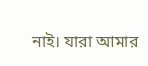নাই। যারা আমার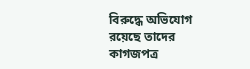বিরুদ্ধে অভিযোগ রয়েছে তাদের কাগজপত্র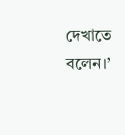দেখাতে বলেন।’